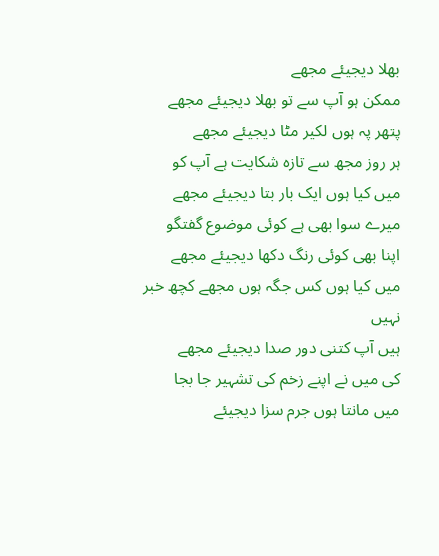بھلا دیجیئے مجھے
ممکن ہو آپ سے تو بھلا دیجیئے مجھے
پتھر پہ ہوں لکیر مٹا دیجیئے مجھے
ہر روز مجھ سے تازہ شکایت ہے آپ کو
میں کیا ہوں ایک بار بتا دیجیئے مجھے
میرے سوا بھی ہے کوئی موضوع گفتگو
اپنا بھی کوئی رنگ دکھا دیجیئے مجھے
میں کیا ہوں کس جگہ ہوں مجھے کچھ خبر نہیں
ہیں آپ کتنی دور صدا دیجیئے مجھے
کی میں نے اپنے زخم کی تشہیر جا بجا
میں مانتا ہوں جرم سزا دیجیئے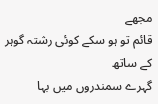مجھے
قائم تو ہو سکے کوئی رشتہ گوہر کے ساتھ
گہرے سمندروں میں بہا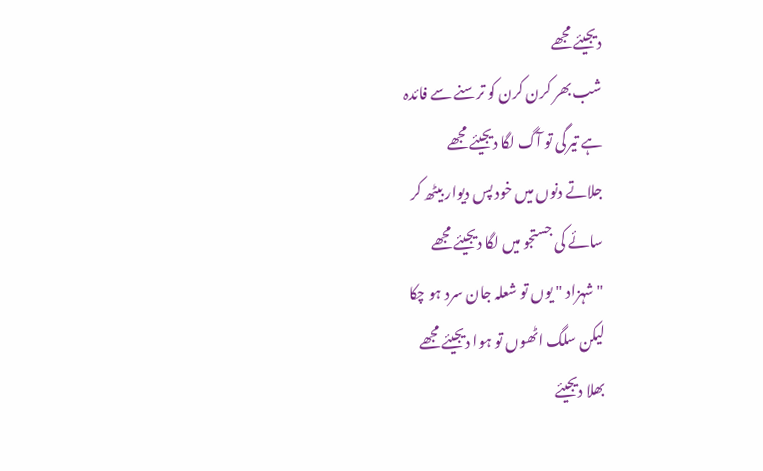دیجیئے مجھے
شب بھر کرن کرن کو ترسنے سے فائدہ
ہے تیرگی تو آگ لگا دیجیئے مجھے
جلاتے دنوں میں خود پس دیوار بیٹھ کر
سائے کی جستجو میں لگا دیجیئے مجھے
" شہزاد " یوں تو شعلہ جان سرد ہو چکا
لیکن سلگ اٹھوں تو ہوا دیجیئے مجھے
بھلا دیجیئے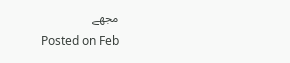مجھے
Posted on Feb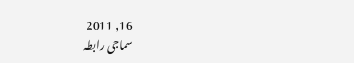16, 2011
سماجی رابطہ